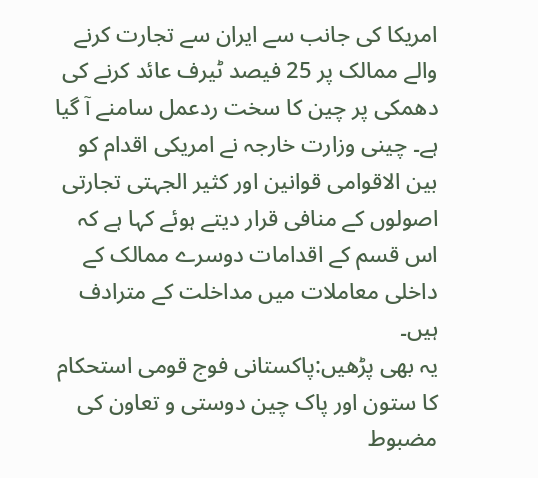امریکا کی جانب سے ایران سے تجارت کرنے والے ممالک پر 25 فیصد ٹیرف عائد کرنے کی دھمکی پر چین کا سخت ردعمل سامنے آ گیا ہے۔ چینی وزارت خارجہ نے امریکی اقدام کو بین الاقوامی قوانین اور کثیر الجہتی تجارتی اصولوں کے منافی قرار دیتے ہوئے کہا ہے کہ اس قسم کے اقدامات دوسرے ممالک کے داخلی معاملات میں مداخلت کے مترادف ہیں۔
یہ بھی پڑھیں:پاکستانی فوج قومی استحکام کا ستون اور پاک چین دوستی و تعاون کی مضبوط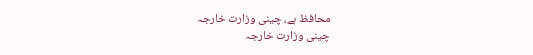محافظ ہے، چینی وزارت خارجہ
چینی وزارت خارجہ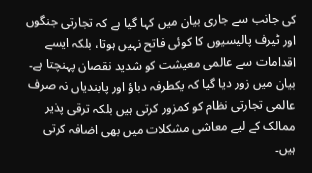کی جانب سے جاری بیان میں کہا گیا ہے کہ تجارتی جنگوں اور ٹیرف پالیسیوں کا کوئی فاتح نہیں ہوتا، بلکہ ایسے اقدامات سے عالمی معیشت کو شدید نقصان پہنچتا ہے۔ بیان میں زور دیا گیا کہ یکطرفہ دباؤ اور پابندیاں نہ صرف عالمی تجارتی نظام کو کمزور کرتی ہیں بلکہ ترقی پذیر ممالک کے لیے معاشی مشکلات میں بھی اضافہ کرتی ہیں۔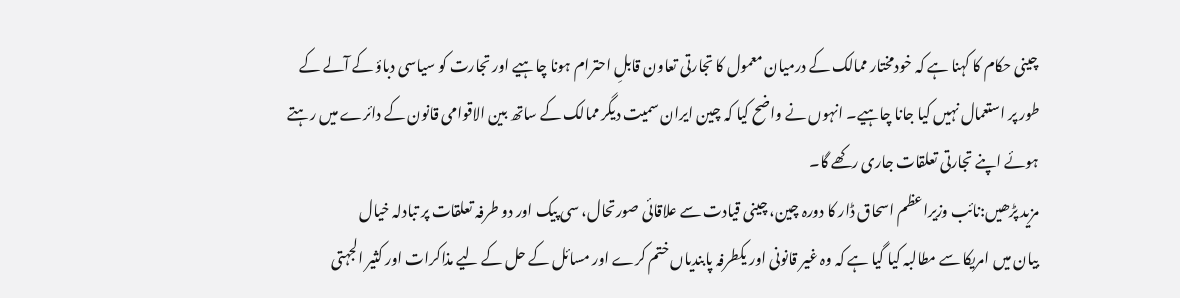چینی حکام کا کہنا ہے کہ خودمختار ممالک کے درمیان معمول کا تجارتی تعاون قابلِ احترام ہونا چاہیے اور تجارت کو سیاسی دباؤ کے آلے کے طور پر استعمال نہیں کیا جانا چاہیے۔ انہوں نے واضح کیا کہ چین ایران سمیت دیگر ممالک کے ساتھ بین الاقوامی قانون کے دائرے میں رہتے ہوئے اپنے تجارتی تعلقات جاری رکھے گا۔
مزید پڑھیں:نائب وزیراعظم اسحاق ڈار کا دورہ چین، چینی قیادت سے علاقائی صورتحال، سی پیک اور دو طرفہ تعلقات پر تبادلہ خیال
بیان میں امریکا سے مطالبہ کیا گیا ہے کہ وہ غیر قانونی اور یکطرفہ پابندیاں ختم کرے اور مسائل کے حل کے لیے مذاکرات اور کثیر الجہتی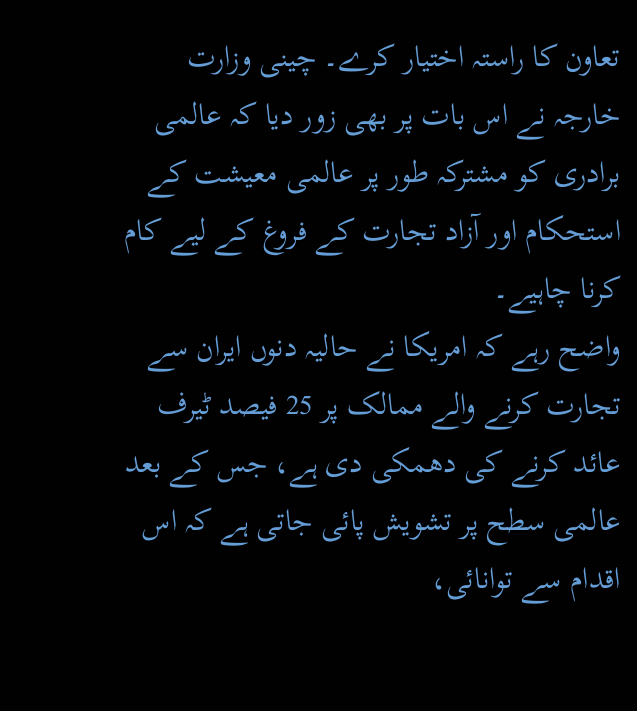تعاون کا راستہ اختیار کرے۔ چینی وزارت خارجہ نے اس بات پر بھی زور دیا کہ عالمی برادری کو مشترکہ طور پر عالمی معیشت کے استحکام اور آزاد تجارت کے فروغ کے لیے کام کرنا چاہیے۔
واضح رہے کہ امریکا نے حالیہ دنوں ایران سے تجارت کرنے والے ممالک پر 25 فیصد ٹیرف عائد کرنے کی دھمکی دی ہے، جس کے بعد عالمی سطح پر تشویش پائی جاتی ہے کہ اس اقدام سے توانائی،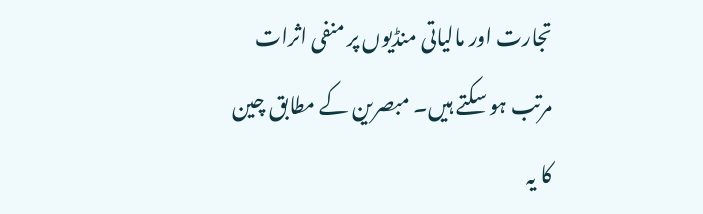تجارت اور مالیاتی منڈیوں پر منفی اثرات مرتب ہو سکتے ہیں۔ مبصرین کے مطابق چین کا یہ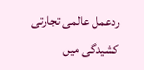ردعمل عالمی تجارتی کشیدگی میں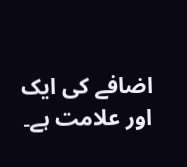اضافے کی ایک اور علامت ہے۔